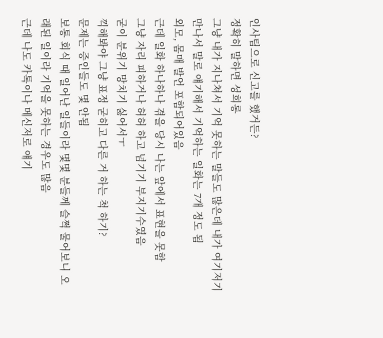인사팀으로 신고를 했거든?
정확히 말하면 성희롱
그냥 내가 지나쳐서 기억 못하는 말들도 많은데 내가 여기저기 만나서 말로 얘기해서 기억하는 일화는 7개 정도 됨
외모, 몸매 발언 포함되어있음
근데 일화 하나하나 겪을 당시 나는 앞에서 표현을 못함
그냥 자리 피하거나 허허 하고 넘기기 부지기수였음
굳이 분위기 망치기 싫어서ㅜ
끽해봐야 그냥 표정 굳히고 다른 거 하는 척 하기?
문제는 증인들도 몇 안됨
보통 회식 때 일어난 일들이라 몇몇 분들께 슬쩍 물어보니 오래된 일이라 기억을 못하는 경우도 많음
근데 나도 카톡이나 메신저로 얘기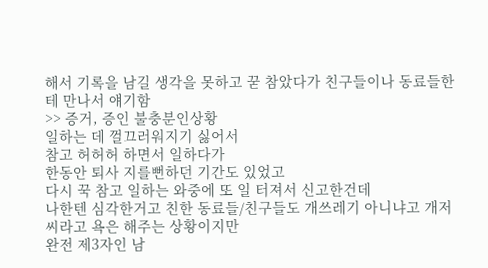해서 기록을 남길 생각을 못하고 꾿 참았다가 친구들이나 동료들한테 만나서 얘기함
>> 증거, 증인 불충분인상황
일하는 데 껄끄러워지기 싫어서
참고 허허허 하면서 일하다가
한동안 퇴사 지를뻔하던 기간도 있었고
다시 꾹 참고 일하는 와중에 또 일 터져서 신고한건데
나한텐 심각한거고 친한 동료들/친구들도 개쓰레기 아니냐고 개저씨라고 욕은 해주는 상황이지만
완전 제3자인 남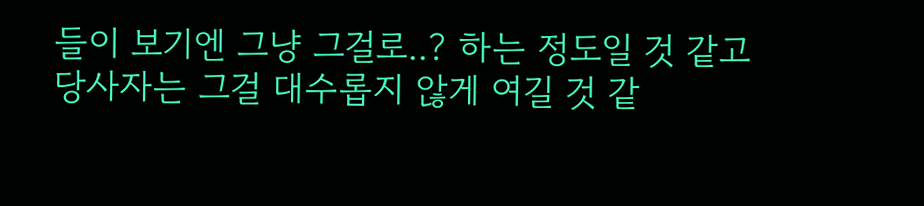들이 보기엔 그냥 그걸로..? 하는 정도일 것 같고
당사자는 그걸 대수롭지 않게 여길 것 같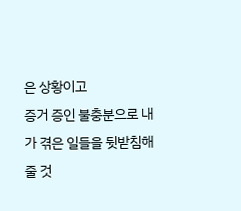은 상황이고
증거 증인 불충분으로 내가 겪은 일들을 뒷받침해줄 것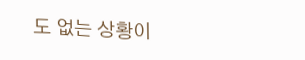도 없는 상황이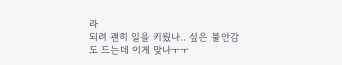라
되려 괜히 일을 키웠나.. 싶은 불안감도 드는데 이게 맞나ㅜㅜ